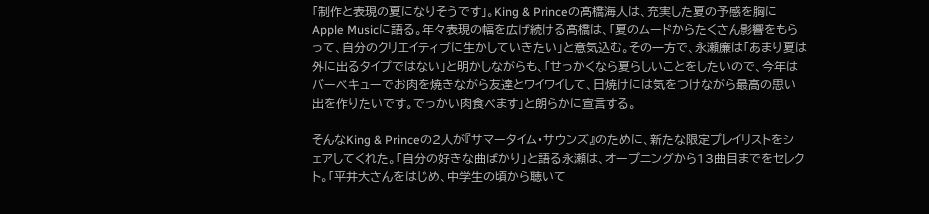「制作と表現の夏になりそうです」。King & Princeの髙橋海人は、充実した夏の予感を胸にApple Musicに語る。年々表現の幅を広げ続ける髙橋は、「夏のムードからたくさん影響をもらって、自分のクリエイティブに生かしていきたい」と意気込む。その一方で、永瀬廉は「あまり夏は外に出るタイプではない」と明かしながらも、「せっかくなら夏らしいことをしたいので、今年はバーベキューでお肉を焼きながら友達とワイワイして、日焼けには気をつけながら最高の思い出を作りたいです。でっかい肉食べます」と朗らかに宣言する。

そんなKing & Princeの2人が『サマータイム・サウンズ』のために、新たな限定プレイリストをシェアしてくれた。「自分の好きな曲ばかり」と語る永瀬は、オープニングから13曲目までをセレクト。「平井大さんをはじめ、中学生の頃から聴いて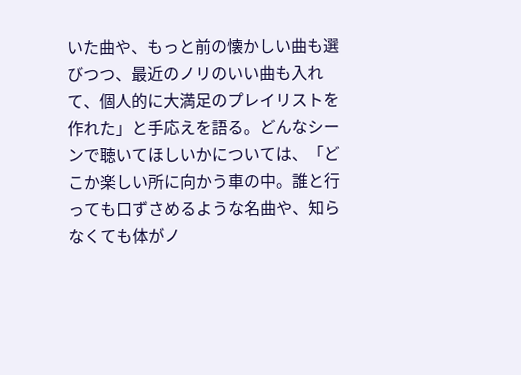いた曲や、もっと前の懐かしい曲も選びつつ、最近のノリのいい曲も入れて、個人的に大満足のプレイリストを作れた」と手応えを語る。どんなシーンで聴いてほしいかについては、「どこか楽しい所に向かう車の中。誰と行っても口ずさめるような名曲や、知らなくても体がノ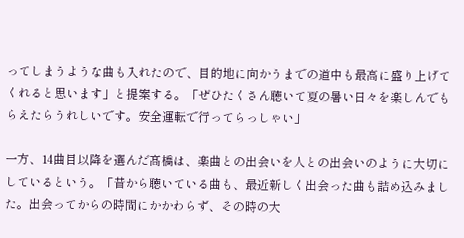ってしまうような曲も入れたので、目的地に向かうまでの道中も最高に盛り上げてくれると思います」と提案する。「ぜひたくさん聴いて夏の暑い日々を楽しんでもらえたらうれしいです。安全運転で行ってらっしゃい」

一方、14曲目以降を選んだ髙橋は、楽曲との出会いを人との出会いのように大切にしているという。「昔から聴いている曲も、最近新しく出会った曲も詰め込みました。出会ってからの時間にかかわらず、その時の大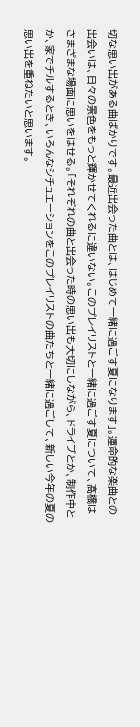切な思い出がある曲ばかりです。最近出会った曲とは、はじめて一緒に過ごす夏になります」。運命的な楽曲との出会いは、日々の景色をもっと輝かせてくれるに違いない。このプレイリストと一緒に過ごす夏について、髙橋はさまざまな場面に思いをはせる。「それぞれの曲と出会った時の思い出も大切にしながら、ドライブとか、制作中とか、家でチルするとき、いろんなシチュエーションをこのプレイリストの曲たちと一緒に過ごして、新しい今年の夏の思い出を重ねたいと思います。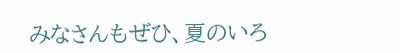みなさんもぜひ、夏のいろ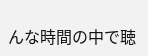んな時間の中で聴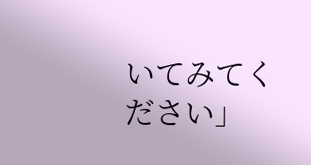いてみてください」